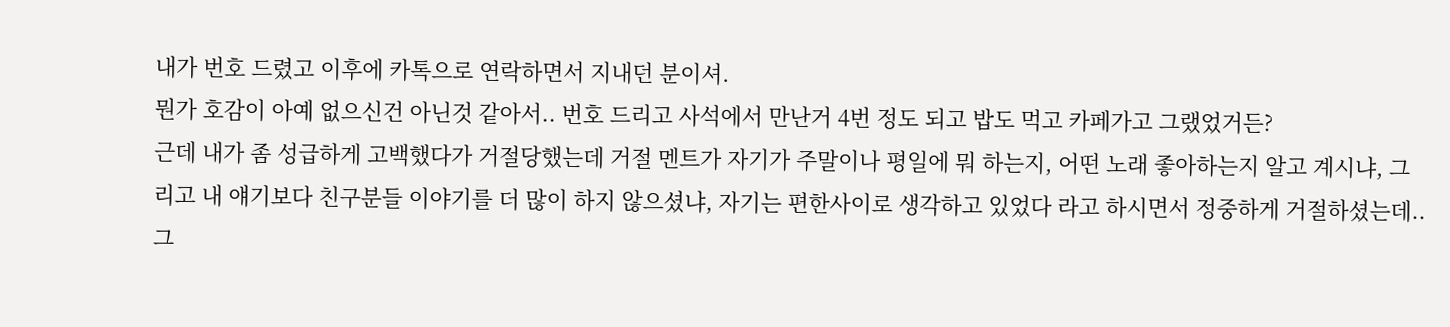내가 번호 드렸고 이후에 카톡으로 연락하면서 지내던 분이셔.
뭔가 호감이 아예 없으신건 아닌것 같아서.. 번호 드리고 사석에서 만난거 4번 정도 되고 밥도 먹고 카페가고 그랬었거든?
근데 내가 좀 성급하게 고백했다가 거절당했는데 거절 멘트가 자기가 주말이나 평일에 뭐 하는지, 어떤 노래 좋아하는지 알고 계시냐, 그리고 내 얘기보다 친구분들 이야기를 더 많이 하지 않으셨냐, 자기는 편한사이로 생각하고 있었다 라고 하시면서 정중하게 거절하셨는데..
그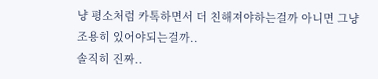냥 평소처럼 카톡하면서 더 친해져야하는걸까 아니면 그냥 조용히 있어야되는걸까..
솔직히 진짜..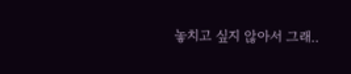놓치고 싶지 않아서 그래..